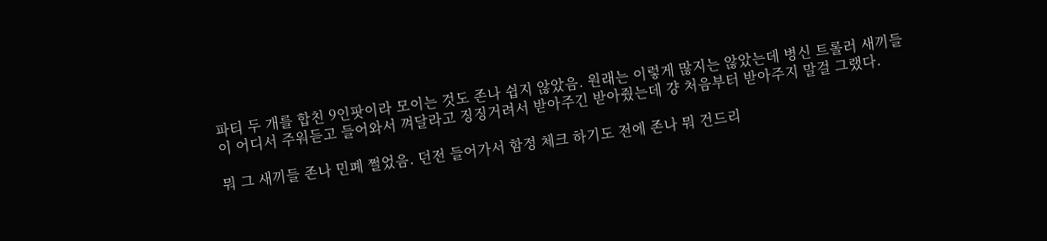파티 두 개를 합친 9인팟이라 모이는 것도 존나 쉽지 않았음. 원래는 이렇게 많지는 않았는데 병신 트롤러 새끼들이 어디서 주워듣고 들어와서 껴달라고 징징거려서 받아주긴 받아줬는데 걍 처음부터 받아주지 말걸 그랬다.

뭐 그 새끼들 존나 민폐 쩔었음. 던전 들어가서 함정 체크 하기도 전에 존나 뭐 건드리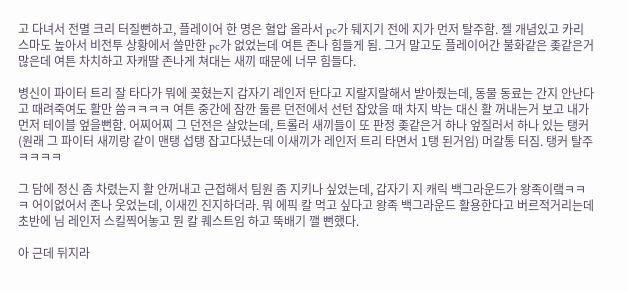고 다녀서 전멸 크리 터질뻔하고, 플레이어 한 명은 혈압 올라서 pc가 뒈지기 전에 지가 먼저 탈주함. 젤 개념있고 카리스마도 높아서 비전투 상황에서 쓸만한 pc가 없었는데 여튼 존나 힘들게 됨. 그거 말고도 플레이어간 불화같은 좆같은거 많은데 여튼 차치하고 자캐딸 존나게 쳐대는 새끼 때문에 너무 힘들다.

병신이 파이터 트리 잘 타다가 뭐에 꽂혔는지 갑자기 레인저 탄다고 지랄지랄해서 받아줬는데, 동물 동료는 간지 안난다고 때려죽여도 활만 씀ㅋㅋㅋㅋ 여튼 중간에 잠깐 둘른 던전에서 선턴 잡았을 때 차지 박는 대신 활 꺼내는거 보고 내가 먼저 테이블 엎을뻔함. 어찌어찌 그 던전은 살았는데, 트롤러 새끼들이 또 판정 좆같은거 하나 엎질러서 하나 있는 탱커(원래 그 파이터 새끼랑 같이 맨탱 섭탱 잡고다녔는데 이새끼가 레인저 트리 타면서 1탱 된거임) 머갈통 터짐. 탱커 탈주ㅋㅋㅋㅋ

그 담에 정신 좀 차렸는지 활 안꺼내고 근접해서 팀원 좀 지키나 싶었는데, 갑자기 지 캐릭 백그라운드가 왕족이랰ㅋㅋㅋ 어이없어서 존나 웃었는데, 이새낀 진지하더라. 뭐 에픽 칼 먹고 싶다고 왕족 백그라운드 활용한다고 버르적거리는데 초반에 님 레인저 스킬찍어놓고 뭔 칼 퀘스트임 하고 뚝배기 깰 뻔했다.

아 근데 뒤지라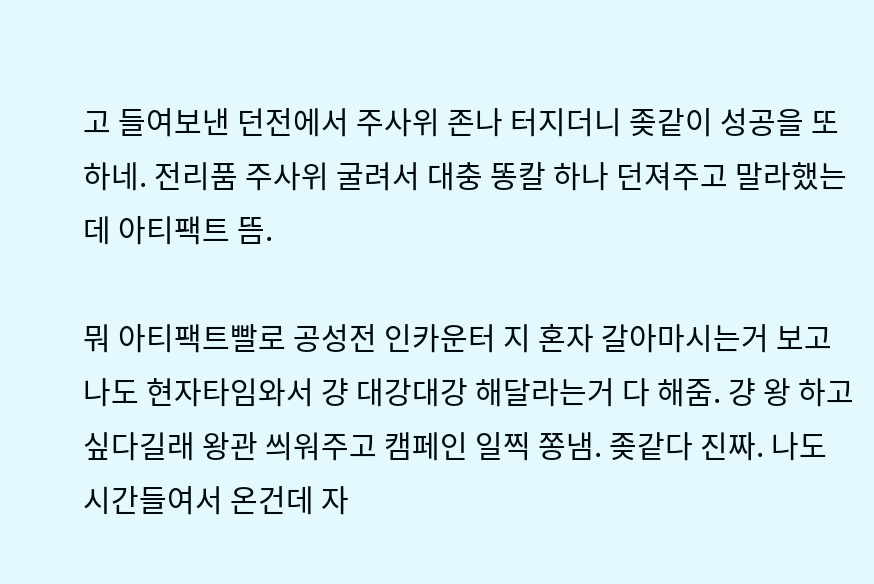고 들여보낸 던전에서 주사위 존나 터지더니 좆같이 성공을 또 하네. 전리품 주사위 굴려서 대충 똥칼 하나 던져주고 말라했는데 아티팩트 뜸.

뭐 아티팩트빨로 공성전 인카운터 지 혼자 갈아마시는거 보고 나도 현자타임와서 걍 대강대강 해달라는거 다 해줌. 걍 왕 하고 싶다길래 왕관 씌워주고 캠페인 일찍 쫑냄. 좆같다 진짜. 나도 시간들여서 온건데 자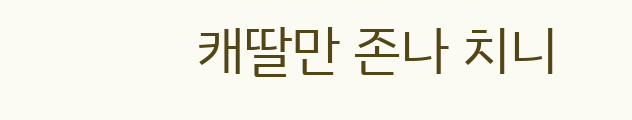캐딸만 존나 치니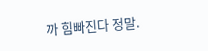까 힘빠진다 정말.